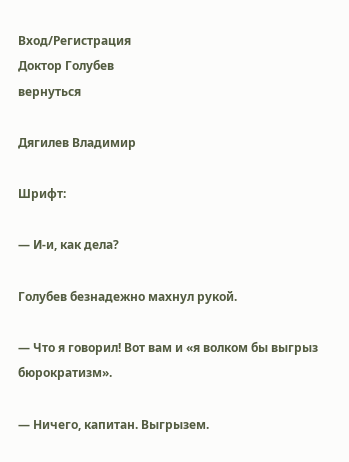Вход/Регистрация
Доктор Голубев
вернуться

Дягилев Владимир

Шрифт:

— И-и, как дела?

Голубев безнадежно махнул рукой.

— Что я говорил! Вот вам и «я волком бы выгрыз бюрократизм».

— Ничего, капитан. Выгрызем.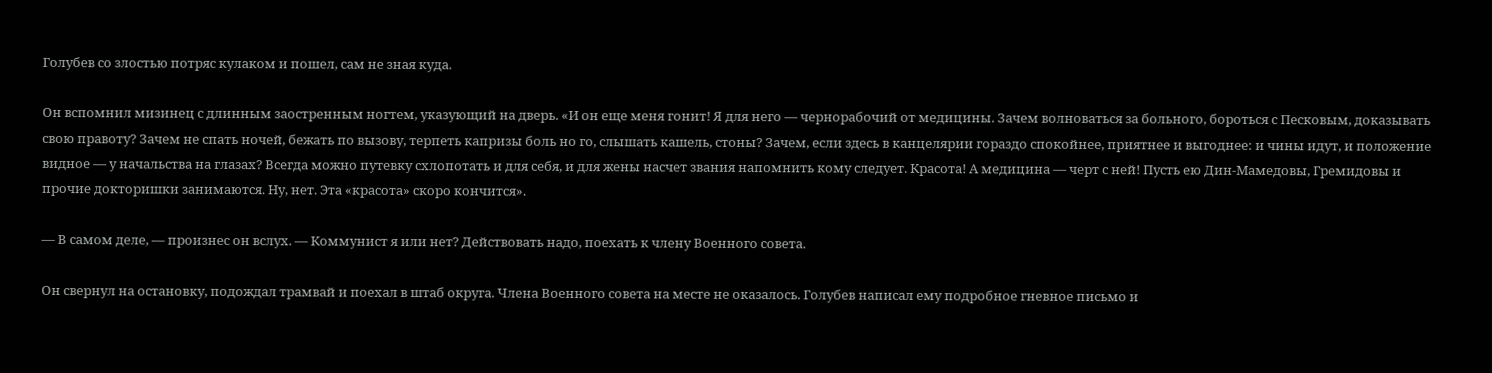Голубев со злостью потряс кулаком и пошел, сам не зная куда.

Он вспомнил мизинец с длинным заостренным ногтем, указующий на дверь. «И он еще меня гонит! Я для него — чернорабочий от медицины. Зачем волноваться за больного, бороться с Песковым, доказывать свою правоту? Зачем не спать ночей, бежать по вызову, терпеть капризы боль но го, слышать кашель, стоны? Зачем, если здесь в канцелярии гораздо спокойнее, приятнее и выгоднее: и чины идут, и положение видное — у начальства на глазах? Всегда можно путевку схлопотать и для себя, и для жены насчет звания напомнить кому следует. Красота! А медицина — черт с ней! Пусть ею Дин-Мамедовы, Гремидовы и прочие докторишки занимаются. Ну, нет. Эта «красота» скоро кончится».

— В самом деле, — произнес он вслух. — Коммунист я или нет? Действовать надо, поехать к члену Военного совета.

Он свернул на остановку, подождал трамвай и поехал в штаб округа. Члена Военного совета на месте не оказалось. Голубев написал ему подробное гневное письмо и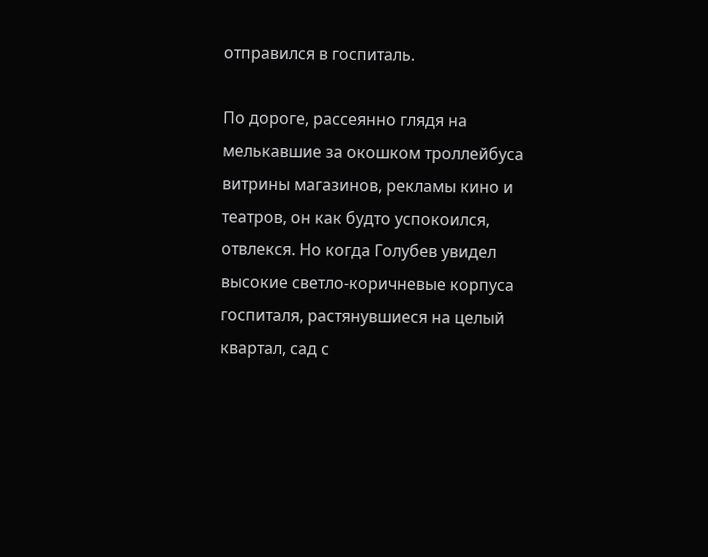отправился в госпиталь.

По дороге, рассеянно глядя на мелькавшие за окошком троллейбуса витрины магазинов, рекламы кино и театров, он как будто успокоился, отвлекся. Но когда Голубев увидел высокие светло-коричневые корпуса госпиталя, растянувшиеся на целый квартал, сад с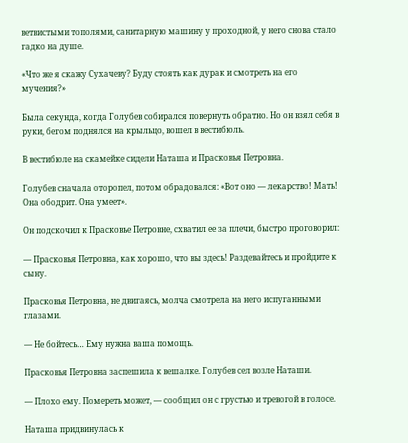ветвистыми тополями, санитарную машину у проходной, у него снова стало гадко на душе.

«Что же я скажу Сухачеву? Буду стоять как дурак и смотреть на его мучения?»

Была секунда, когда Голубев собирался повернуть обратно. Но он взял себя в руки, бегом поднялся на крыльцо, вошел в вестибюль.

В вестибюле на скамейке сидели Наташа и Прасковья Петровна.

Голубев сначала оторопел, потом обрадовался: «Вот оно — лекарство! Мать! Она ободрит. Она умеет».

Он подскочил к Прасковье Петровне, схватил ее за плечи, быстро проговорил:

— Прасковья Петровна, как хорошо, что вы здесь! Раздевайтесь и пройдите к сыну.

Прасковья Петровна, не двигаясь, молча смотрела на него испуганными глазами.

— Не бойтесь… Ему нужна ваша помощь.

Прасковья Петровна заспешила к вешалке. Голубев сел возле Наташи.

— Плохо ему. Помереть может, — сообщил он с грустью и тревогой в голосе.

Наташа придвинулась к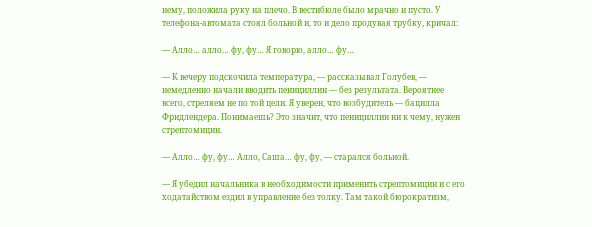нему, положила руку на плечо. В вестибюле было мрачно и пусто. У телефона-автомата стоял больной и, то и дело продувая трубку, кричал:

— Алло… алло… фу, фу… Я говорю, алло… фу…

— К вечеру подскочила температура, — рассказывал Голубев, — немедленно начали вводить пенициллин — без результата. Вероятнее всего, стреляем не по той цели. Я уверен, что возбудитель — бацилла Фридлендера. Понимаешь? Это значит, что пенициллин ни к чему, нужен стрептомицин.

— Алло… фу, фу… Алло, Саша… фу, фу, — старался больной.

— Я убедил начальника в необходимости применить стрептомицин и с его ходатайством ездил в управление без толку. Там такой бюрократизм,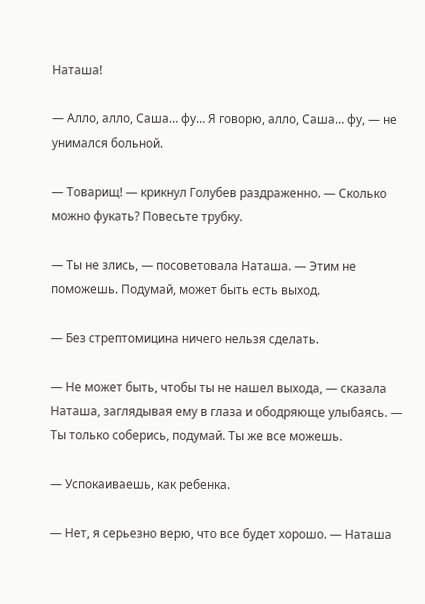Наташа!

— Алло, алло, Саша… фу… Я говорю, алло, Саша… фу, — не унимался больной.

— Товарищ! — крикнул Голубев раздраженно. — Сколько можно фукать? Повесьте трубку.

— Ты не злись, — посоветовала Наташа. — Этим не поможешь. Подумай, может быть есть выход.

— Без стрептомицина ничего нельзя сделать.

— Не может быть, чтобы ты не нашел выхода, — сказала Наташа, заглядывая ему в глаза и ободряюще улыбаясь. — Ты только соберись, подумай. Ты же все можешь.

— Успокаиваешь, как ребенка.

— Нет, я серьезно верю, что все будет хорошо. — Наташа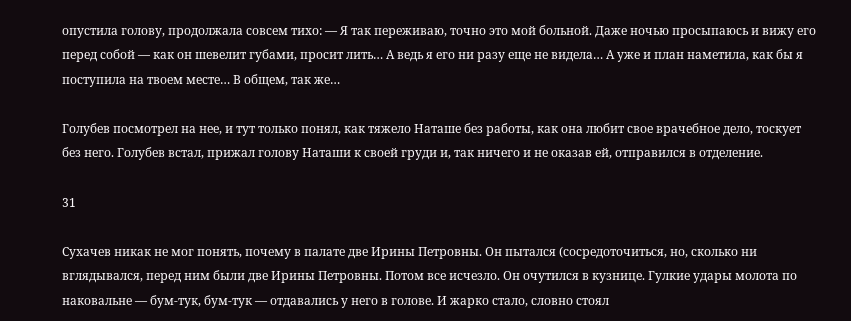опустила голову, продолжала совсем тихо: — Я так переживаю, точно это мой больной. Даже ночью просыпаюсь и вижу его перед собой — как он шевелит губами, просит лить… А ведь я его ни разу еще не видела… А уже и план наметила, как бы я поступила на твоем месте… В общем, так же…

Голубев посмотрел на нее, и тут только понял, как тяжело Наташе без работы, как она любит свое врачебное дело, тоскует без него. Голубев встал, прижал голову Наташи к своей груди и, так ничего и не оказав ей, отправился в отделение.

31

Сухачев никак не мог понять, почему в палате две Ирины Петровны. Он пытался (сосредоточиться, но, сколько ни вглядывался, перед ним были две Ирины Петровны. Потом все исчезло. Он очутился в кузнице. Гулкие удары молота по наковальне — бум-тук, бум-тук — отдавались у него в голове. И жарко стало, словно стоял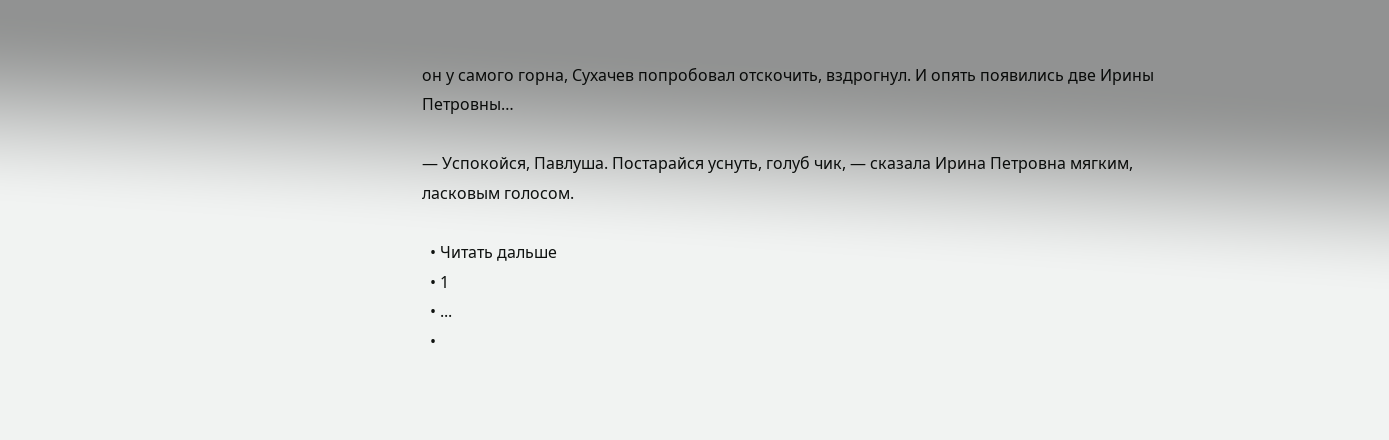он у самого горна, Сухачев попробовал отскочить, вздрогнул. И опять появились две Ирины Петровны…

— Успокойся, Павлуша. Постарайся уснуть, голуб чик, — сказала Ирина Петровна мягким, ласковым голосом.

  • Читать дальше
  • 1
  • ...
  •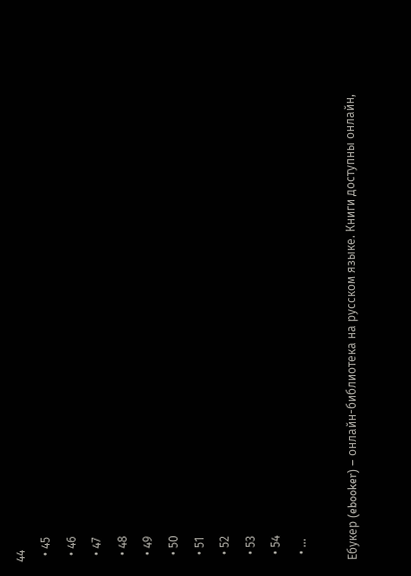44
  • 45
  • 46
  • 47
  • 48
  • 49
  • 50
  • 51
  • 52
  • 53
  • 54
  • ...

Ебукер (ebooker) – онлайн-библиотека на русском языке. Книги доступны онлайн,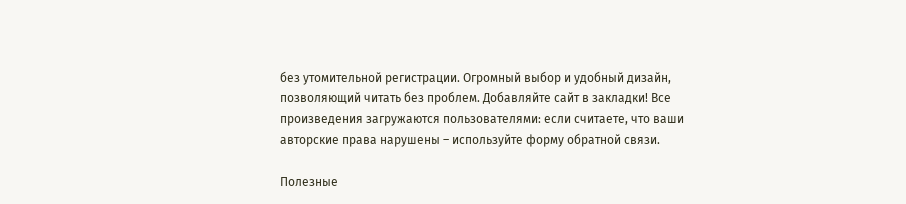без утомительной регистрации. Огромный выбор и удобный дизайн, позволяющий читать без проблем. Добавляйте сайт в закладки! Все произведения загружаются пользователями: если считаете, что ваши авторские права нарушены – используйте форму обратной связи.

Полезные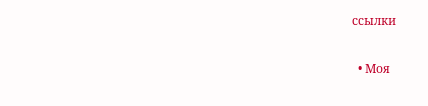ссылки

  • Моя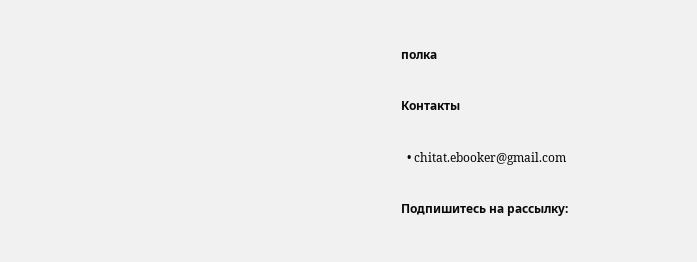полка

Контакты

  • chitat.ebooker@gmail.com

Подпишитесь на рассылку: